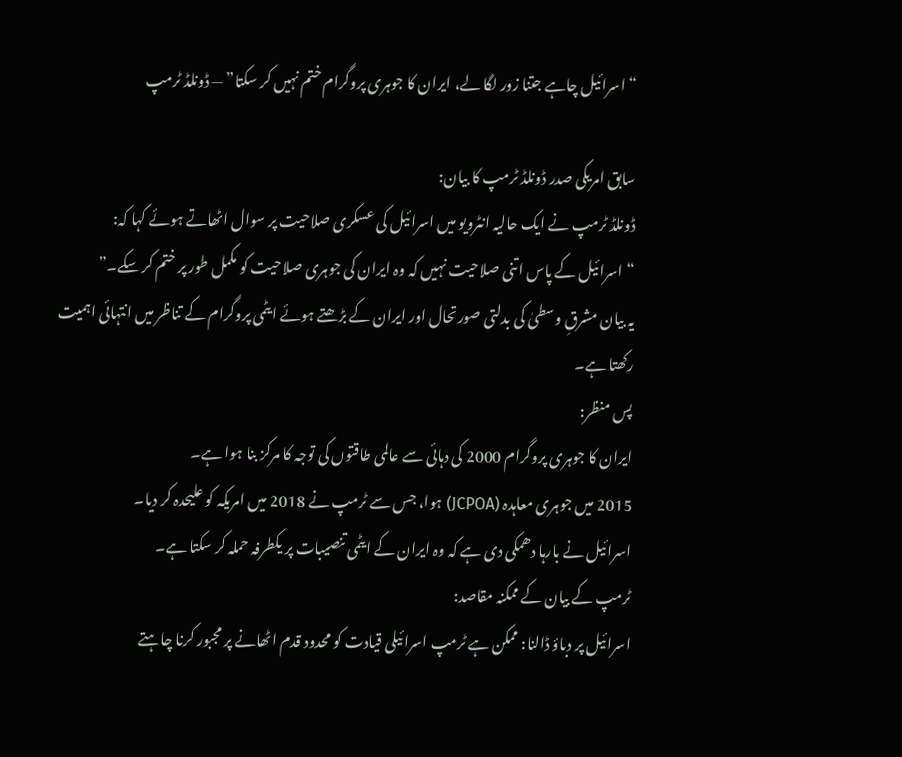“اسرائیل چاہے جتنا زور لگا لے، ایران کا جوہری پروگرام ختم نہیں کر سکتا” — ڈونلڈ ٹرمپ

سابق امریکی صدر ڈونلڈ ٹرمپ کا بیان:
ڈونلڈ ٹرمپ نے ایک حالیہ انٹرویو میں اسرائیل کی عسکری صلاحیت پر سوال اٹھاتے ہوئے کہا کہ:
“اسرائیل کے پاس اتنی صلاحیت نہیں کہ وہ ایران کی جوہری صلاحیت کو مکمل طور پر ختم کر سکے۔”
یہ بیان مشرقِ وسطیٰ کی بدلتی صورتحال اور ایران کے بڑھتے ہوئے ایٹمی پروگرام کے تناظر میں انتہائی اہمیت رکھتا ہے۔
پس منظر:
ایران کا جوہری پروگرام 2000 کی دہائی سے عالمی طاقتوں کی توجہ کا مرکز بنا ہوا ہے۔
2015 میں جوہری معاہدہ (JCPOA) ہوا، جس سے ٹرمپ نے 2018 میں امریکہ کو علیحدہ کر دیا۔
اسرائیل نے بارہا دھمکی دی ہے کہ وہ ایران کے ایٹمی تنصیبات پر یکطرفہ حملہ کر سکتا ہے۔
ٹرمپ کے بیان کے ممکنہ مقاصد:
اسرائیل پر دباؤ ڈالنا: ممکن ہے ٹرمپ اسرائیلی قیادت کو محدود قدم اٹھانے پر مجبور کرنا چاہتے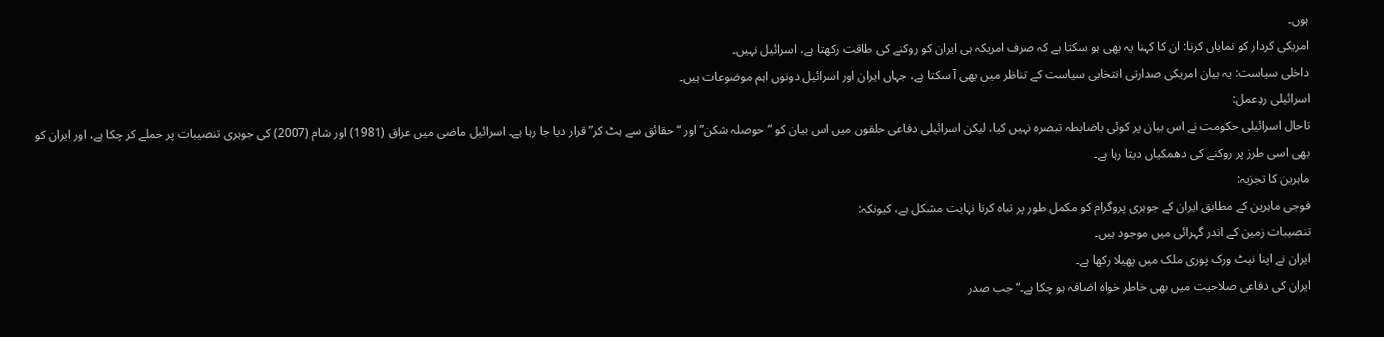ہوں۔
امریکی کردار کو نمایاں کرنا: ان کا کہنا یہ بھی ہو سکتا ہے کہ صرف امریکہ ہی ایران کو روکنے کی طاقت رکھتا ہے، اسرائیل نہیں۔
داخلی سیاست: یہ بیان امریکی صدارتی انتخابی سیاست کے تناظر میں بھی آ سکتا ہے، جہاں ایران اور اسرائیل دونوں اہم موضوعات ہیں۔
اسرائیلی ردِعمل:
تاحال اسرائیلی حکومت نے اس بیان پر کوئی باضابطہ تبصرہ نہیں کیا، لیکن اسرائیلی دفاعی حلقوں میں اس بیان کو “حوصلہ شکن” اور “حقائق سے ہٹ کر” قرار دیا جا رہا ہے۔ اسرائیل ماضی میں عراق (1981) اور شام (2007) کی جوہری تنصیبات پر حملے کر چکا ہے، اور ایران کو بھی اسی طرز پر روکنے کی دھمکیاں دیتا رہا ہے۔
ماہرین کا تجزیہ:
فوجی ماہرین کے مطابق ایران کے جوہری پروگرام کو مکمل طور پر تباہ کرنا نہایت مشکل ہے، کیونکہ:
تنصیبات زمین کے اندر گہرائی میں موجود ہیں۔
ایران نے اپنا نیٹ ورک پوری ملک میں پھیلا رکھا ہے۔
ایران کی دفاعی صلاحیت میں بھی خاطر خواہ اضافہ ہو چکا ہے۔“جب صدر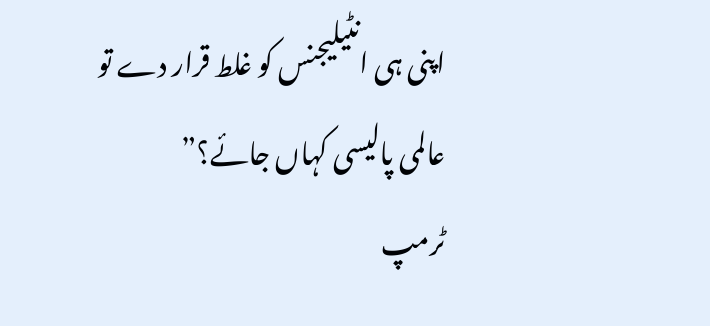اپنی ہی انٹیلیجنس کو غلط قرار دے تو عالمی پالیسی کہاں جائے؟”
ٹرمپ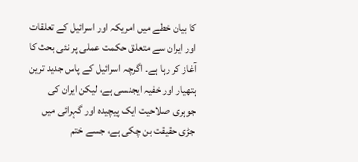کا بیان خطے میں امریکہ اور اسرائیل کے تعلقات اور ایران سے متعلق حکمت عملی پر نئی بحث کا آغاز کر رہا ہے۔ اگرچہ اسرائیل کے پاس جدید ترین ہتھیار اور خفیہ ایجنسی ہے، لیکن ایران کی جوہری صلاحیت ایک پیچیدہ اور گہرائی میں جڑی حقیقت بن چکی ہے، جسے ختم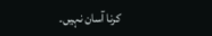کرنا آسان نہیں۔